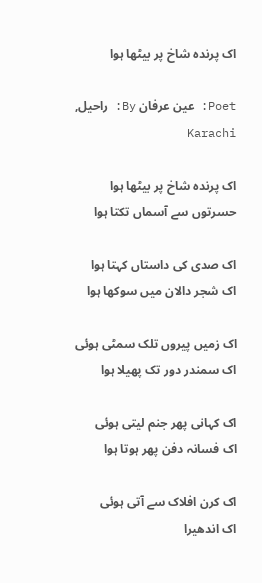اک پرندہ شاخ پر بیٹھا ہوا

Poet: عین عرفان By: راحیل, Karachi

اک پرندہ شاخ پر بیٹھا ہوا
حسرتوں سے آسماں تکتا ہوا

اک صدی کی داستاں کہتا ہوا
اک شجر دالان میں سوکھا ہوا

اک زمیں پیروں تلک سمٹی ہوئی
اک سمندر دور تک پھیلا ہوا

اک کہانی پھر جنم لیتی ہوئی
اک فسانہ دفن پھر ہوتا ہوا

اک کرن افلاک سے آتی ہوئی
اک اندھیرا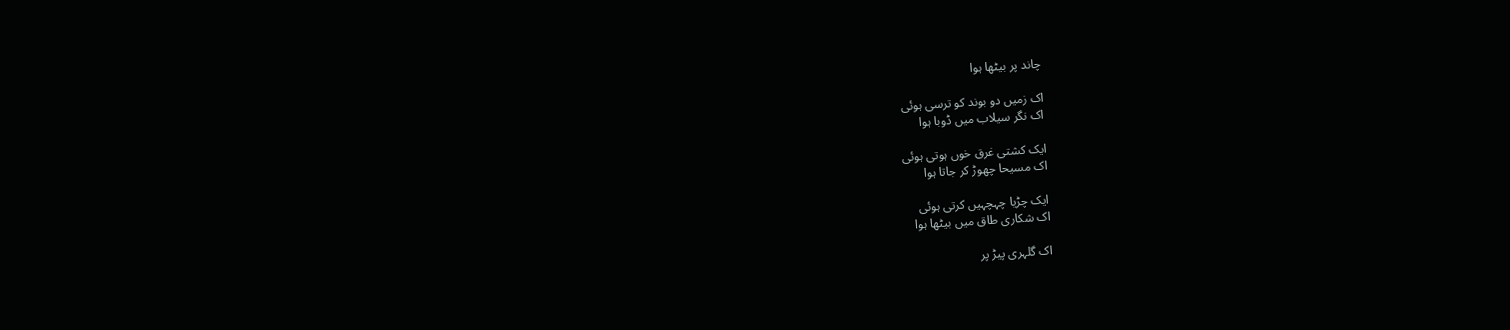چاند پر بیٹھا ہوا

اک زمیں دو بوند کو ترسی ہوئی
اک نگر سیلاب میں ڈوبا ہوا

ایک کشتی غرق خوں ہوتی ہوئی
اک مسیحا چھوڑ کر جاتا ہوا

ایک چڑیا چہچہیں کرتی ہوئی
اک شکاری طاق میں بیٹھا ہوا

اک گلہری پیڑ پر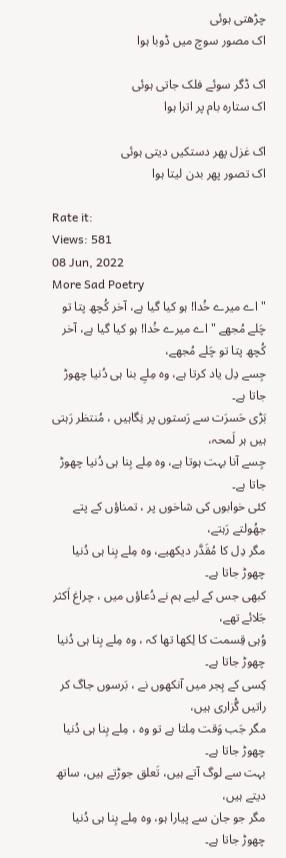چڑھتی ہوئی
اک مصور سوچ میں ڈوبا ہوا

اک ڈگر سوئے فلک جاتی ہوئی
اک ستارہ بام پر اترا ہوا

اک غزل پھر دستکیں دیتی ہوئی
اک تصور پھر بدن لیتا ہوا

Rate it:
Views: 581
08 Jun, 2022
More Sad Poetry
" اے میرے خُدا! ہو کیا گیا ہے، آخر کُچھ پتا تو چَلے مُجھے " اے میرے خُدا! ہو کیا گیا ہے، آخر کُچھ پتا تو چَلے مُجھے،
جِسے دِل یاد کرتا ہے، وہ مِلےِ بنا ہی دُنیا چھوڑ جاتا ہے۔
بَڑی حَسرَت سے رَستوں پر نِگاہیں ، مُنتظر رَہتی ہیں ہر لَمحہ،
جِسے آنا بہت ہوتا ہے، وہ مِلے بِنا ہی دُنیا چھوڑ جاتا ہے۔
کئی خوابوں کی شاخوں پر ، تمناؤں کے پتے جھُولتے رَہتے،
مگر دِل کا مُقَدَّر دیکھیے، وہ مِلے بِنا ہی دُنیا چھوڑ جاتا ہے۔
کبھی جس کے لیے ہم نے دُعاؤں میں ، چراغ اَکثر جَلائے تھے،
وُہی قِسمت کا لِکھا تھا کہ ، وہ مِلے بِنا ہی دُنیا چھوڑ جاتا ہے۔
کِسی کے ہِجر میں آنکھوں نے ، بَرسوں جاگ کر راتیں گُزاری ہیں،
مگر جَب وَقت مِلتا ہے تو وہ ، مِلے بِنا ہی دُنیا چھوڑ جاتا ہے۔
بہت سے لوگ آتے ہیں، تَعلق جوڑتے ہیں، ساتھ دیتے ہیں،
مگر جو جان سے پیارا ہو، وہ مِلے بِنا ہی دُنیا چھوڑ جاتا ہے۔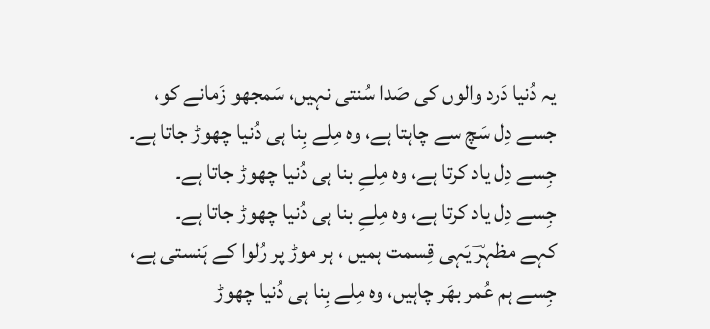یہ دُنیا دَرد والوں کی صَدا سُنتی نہیں، سَمجھو زَمانے کو،
جسے دِل سَچ سے چاہتا ہے، وہ مِلے بِنا ہی دُنیا چھوڑ جاتا ہے۔
جِسے دِل یاد کرتا ہے، وہ مِلےِ بنا ہی دُنیا چھوڑ جاتا ہے۔
جِسے دِل یاد کرتا ہے، وہ مِلےِ بنا ہی دُنیا چھوڑ جاتا ہے۔
کہے مظہرؔ یَہی قِسمت ہمیں ، ہر موڑ پر رُلوا کے ہَنستی ہے،
جِسے ہم عُمر بھَر چاہیں، وہ مِلے بِنا ہی دُنیا چھوڑ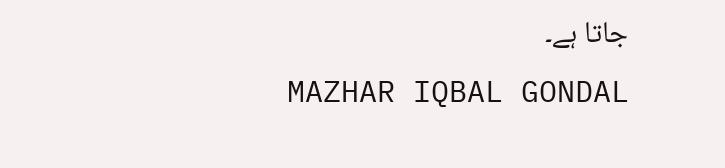جاتا ہے۔
MAZHAR IQBAL GONDAL